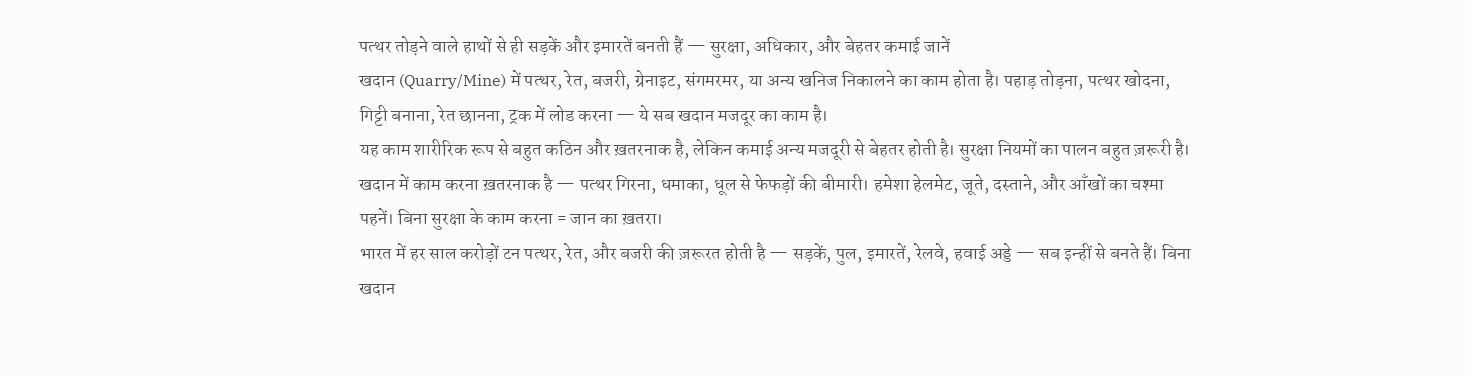पत्थर तोड़ने वाले हाथों से ही सड़कें और इमारतें बनती हैं — सुरक्षा, अधिकार, और बेहतर कमाई जानें
खदान (Quarry/Mine) में पत्थर, रेत, बजरी, ग्रेनाइट, संगमरमर, या अन्य खनिज निकालने का काम होता है। पहाड़ तोड़ना, पत्थर खोदना, गिट्टी बनाना, रेत छानना, ट्रक में लोड करना — ये सब खदान मजदूर का काम है।
यह काम शारीरिक रूप से बहुत कठिन और ख़तरनाक है, लेकिन कमाई अन्य मजदूरी से बेहतर होती है। सुरक्षा नियमों का पालन बहुत ज़रूरी है।
खदान में काम करना ख़तरनाक है — पत्थर गिरना, धमाका, धूल से फेफड़ों की बीमारी। हमेशा हेलमेट, जूते, दस्ताने, और आँखों का चश्मा पहनें। बिना सुरक्षा के काम करना = जान का ख़तरा।
भारत में हर साल करोड़ों टन पत्थर, रेत, और बजरी की ज़रूरत होती है — सड़कें, पुल, इमारतें, रेलवे, हवाई अड्डे — सब इन्हीं से बनते हैं। बिना खदान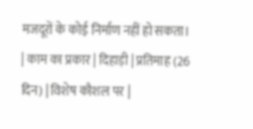मजदूरों के कोई निर्माण नहीं हो सकता।
| काम का प्रकार | दिहाड़ी | प्रतिमाह (26 दिन) | विशेष कौशल पर |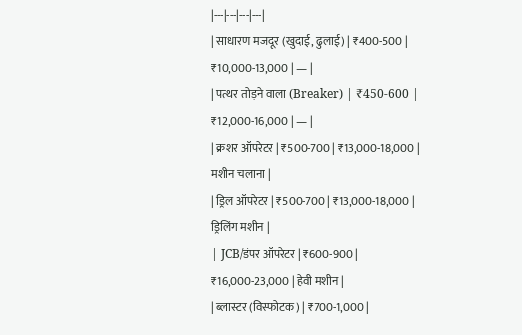|---|---|---|---|
| साधारण मजदूर (खुदाई, ढुलाई) | ₹400-500 | ₹10,000-13,000 | — |
| पत्थर तोड़ने वाला (Breaker) | ₹450-600 | ₹12,000-16,000 | — |
| क्रशर ऑपरेटर | ₹500-700 | ₹13,000-18,000 | मशीन चलाना |
| ड्रिल ऑपरेटर | ₹500-700 | ₹13,000-18,000 | ड्रिलिंग मशीन |
| JCB/डंपर ऑपरेटर | ₹600-900 | ₹16,000-23,000 | हेवी मशीन |
| ब्लास्टर (विस्फोटक) | ₹700-1,000 |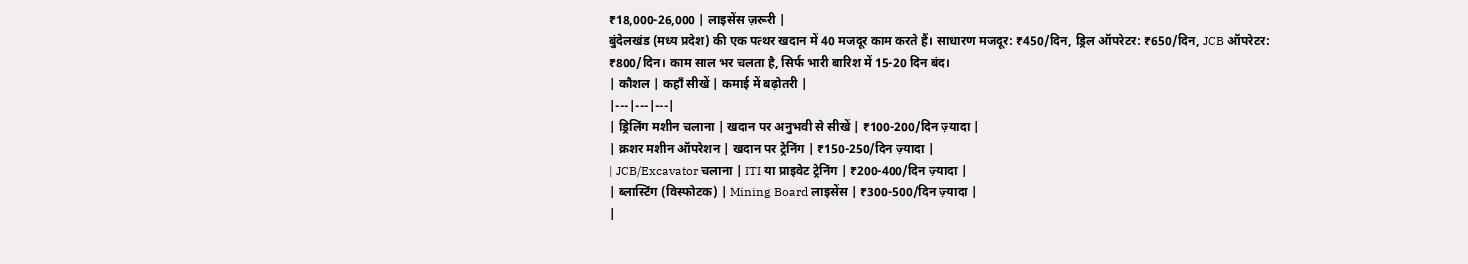₹18,000-26,000 | लाइसेंस ज़रूरी |
बुंदेलखंड (मध्य प्रदेश) की एक पत्थर खदान में 40 मजदूर काम करते हैं। साधारण मजदूर: ₹450/दिन, ड्रिल ऑपरेटर: ₹650/दिन, JCB ऑपरेटर: ₹800/दिन। काम साल भर चलता है, सिर्फ भारी बारिश में 15-20 दिन बंद।
| कौशल | कहाँ सीखें | कमाई में बढ़ोतरी |
|---|---|---|
| ड्रिलिंग मशीन चलाना | खदान पर अनुभवी से सीखें | ₹100-200/दिन ज़्यादा |
| क्रशर मशीन ऑपरेशन | खदान पर ट्रेनिंग | ₹150-250/दिन ज़्यादा |
| JCB/Excavator चलाना | ITI या प्राइवेट ट्रेनिंग | ₹200-400/दिन ज़्यादा |
| ब्लास्टिंग (विस्फोटक) | Mining Board लाइसेंस | ₹300-500/दिन ज़्यादा |
|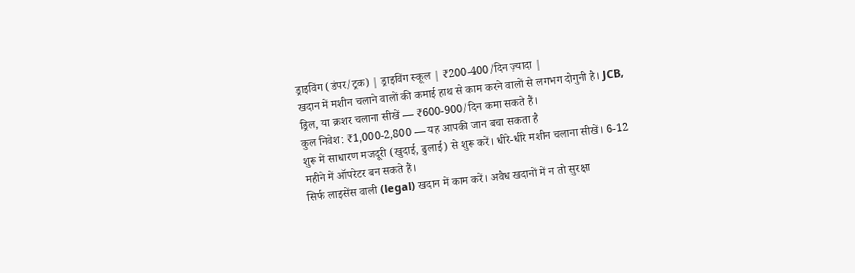ड्राइविंग (डंपर/ट्रक) | ड्राइविंग स्कूल | ₹200-400/दिन ज़्यादा |
खदान में मशीन चलाने वालों की कमाई हाथ से काम करने वालों से लगभग दोगुनी है। JCB, ड्रिल, या क्रशर चलाना सीखें — ₹600-900/दिन कमा सकते हैं।
कुल निवेश: ₹1,000-2,800 — यह आपकी जान बचा सकता है
शुरू में साधारण मजदूरी (खुदाई, ढुलाई) से शुरू करें। धीरे-धीरे मशीन चलाना सीखें। 6-12 महीने में ऑपरेटर बन सकते हैं।
सिर्फ लाइसेंस वाली (legal) खदान में काम करें। अवैध खदानों में न तो सुरक्षा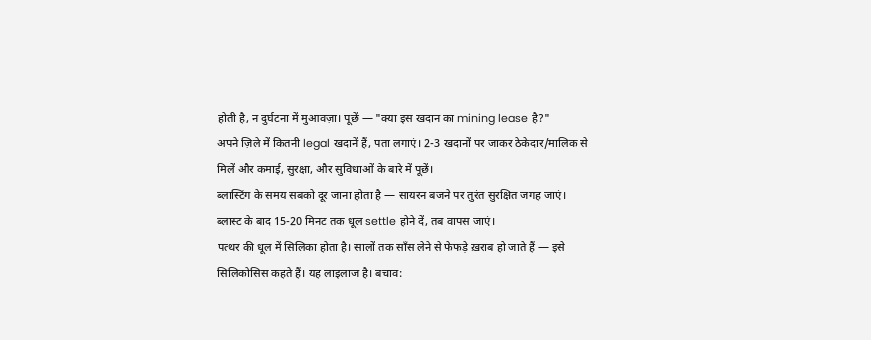होती है, न दुर्घटना में मुआवज़ा। पूछें — "क्या इस खदान का mining lease है?"
अपने ज़िले में कितनी legal खदानें हैं, पता लगाएं। 2-3 खदानों पर जाकर ठेकेदार/मालिक से मिलें और कमाई, सुरक्षा, और सुविधाओं के बारे में पूछें।
ब्लास्टिंग के समय सबको दूर जाना होता है — सायरन बजने पर तुरंत सुरक्षित जगह जाएं। ब्लास्ट के बाद 15-20 मिनट तक धूल settle होने दें, तब वापस जाएं।
पत्थर की धूल में सिलिका होता है। सालों तक साँस लेने से फेफड़े ख़राब हो जाते हैं — इसे सिलिकोसिस कहते हैं। यह लाइलाज है। बचाव: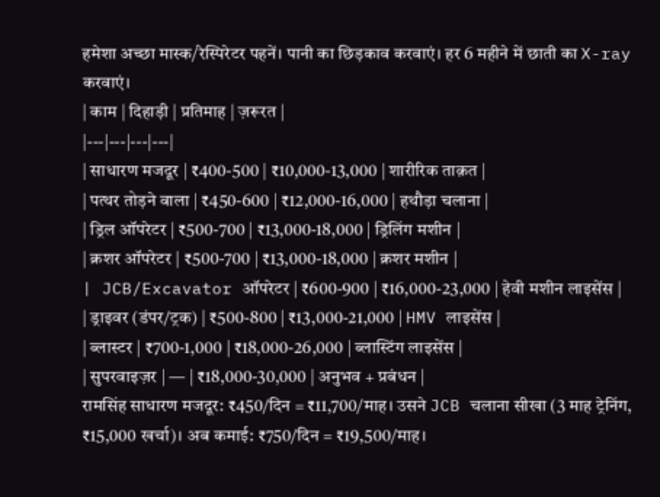हमेशा अच्छा मास्क/रेस्पिरेटर पहनें। पानी का छिड़काव करवाएं। हर 6 महीने में छाती का X-ray करवाएं।
| काम | दिहाड़ी | प्रतिमाह | ज़रूरत |
|---|---|---|---|
| साधारण मजदूर | ₹400-500 | ₹10,000-13,000 | शारीरिक ताक़त |
| पत्थर तोड़ने वाला | ₹450-600 | ₹12,000-16,000 | हथौड़ा चलाना |
| ड्रिल ऑपरेटर | ₹500-700 | ₹13,000-18,000 | ड्रिलिंग मशीन |
| क्रशर ऑपरेटर | ₹500-700 | ₹13,000-18,000 | क्रशर मशीन |
| JCB/Excavator ऑपरेटर | ₹600-900 | ₹16,000-23,000 | हेवी मशीन लाइसेंस |
| ड्राइवर (डंपर/ट्रक) | ₹500-800 | ₹13,000-21,000 | HMV लाइसेंस |
| ब्लास्टर | ₹700-1,000 | ₹18,000-26,000 | ब्लास्टिंग लाइसेंस |
| सुपरवाइज़र | — | ₹18,000-30,000 | अनुभव + प्रबंधन |
रामसिंह साधारण मजदूर: ₹450/दिन = ₹11,700/माह। उसने JCB चलाना सीखा (3 माह ट्रेनिंग, ₹15,000 खर्चा)। अब कमाई: ₹750/दिन = ₹19,500/माह।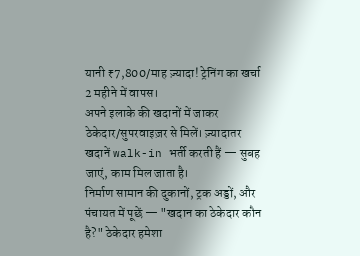यानी ₹7,800/माह ज़्यादा! ट्रेनिंग का खर्चा 2 महीने में वापस।
अपने इलाके की खदानों में जाकर ठेकेदार/सुपरवाइज़र से मिलें। ज़्यादातर खदानें walk-in भर्ती करती हैं — सुबह जाएं, काम मिल जाता है।
निर्माण सामान की दुकानों, ट्रक अड्डों, और पंचायत में पूछें — "खदान का ठेकेदार कौन है?" ठेकेदार हमेशा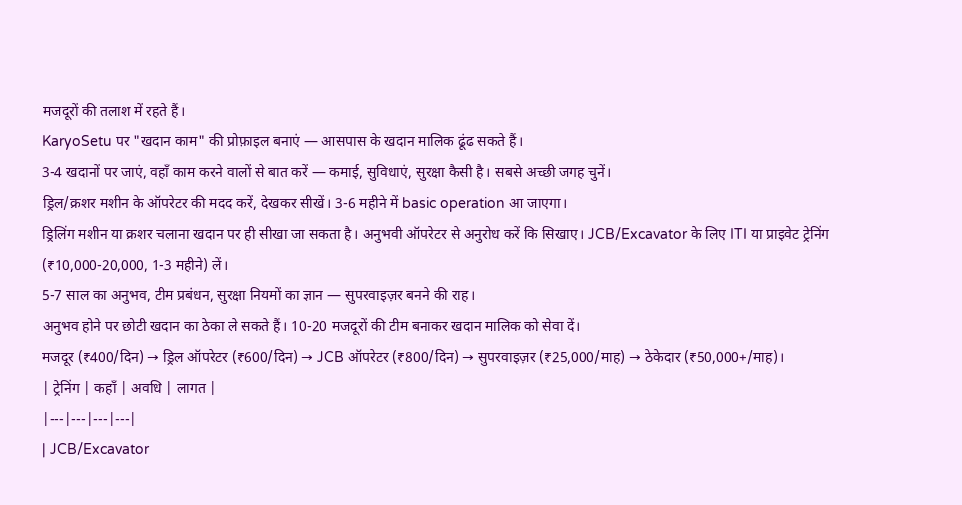मजदूरों की तलाश में रहते हैं।
KaryoSetu पर "खदान काम" की प्रोफ़ाइल बनाएं — आसपास के खदान मालिक ढूंढ सकते हैं।
3-4 खदानों पर जाएं, वहाँ काम करने वालों से बात करें — कमाई, सुविधाएं, सुरक्षा कैसी है। सबसे अच्छी जगह चुनें।
ड्रिल/क्रशर मशीन के ऑपरेटर की मदद करें, देखकर सीखें। 3-6 महीने में basic operation आ जाएगा।
ड्रिलिंग मशीन या क्रशर चलाना खदान पर ही सीखा जा सकता है। अनुभवी ऑपरेटर से अनुरोध करें कि सिखाए। JCB/Excavator के लिए ITI या प्राइवेट ट्रेनिंग (₹10,000-20,000, 1-3 महीने) लें।
5-7 साल का अनुभव, टीम प्रबंधन, सुरक्षा नियमों का ज्ञान — सुपरवाइज़र बनने की राह।
अनुभव होने पर छोटी खदान का ठेका ले सकते हैं। 10-20 मजदूरों की टीम बनाकर खदान मालिक को सेवा दें।
मजदूर (₹400/दिन) → ड्रिल ऑपरेटर (₹600/दिन) → JCB ऑपरेटर (₹800/दिन) → सुपरवाइज़र (₹25,000/माह) → ठेकेदार (₹50,000+/माह)।
| ट्रेनिंग | कहाँ | अवधि | लागत |
|---|---|---|---|
| JCB/Excavator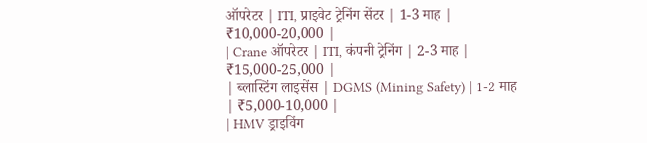ऑपरेटर | ITI, प्राइवेट ट्रेनिंग सेंटर | 1-3 माह | ₹10,000-20,000 |
| Crane ऑपरेटर | ITI, कंपनी ट्रेनिंग | 2-3 माह | ₹15,000-25,000 |
| ब्लास्टिंग लाइसेंस | DGMS (Mining Safety) | 1-2 माह | ₹5,000-10,000 |
| HMV ड्राइविंग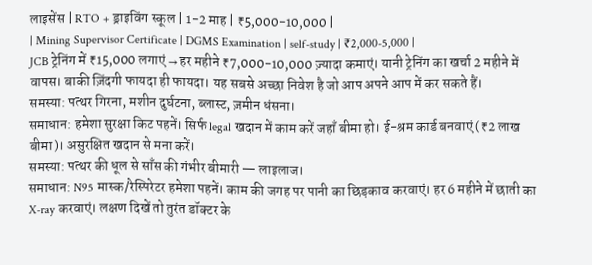लाइसेंस | RTO + ड्राइविंग स्कूल | 1-2 माह | ₹5,000-10,000 |
| Mining Supervisor Certificate | DGMS Examination | self-study | ₹2,000-5,000 |
JCB ट्रेनिंग में ₹15,000 लगाएं → हर महीने ₹7,000-10,000 ज़्यादा कमाएं। यानी ट्रेनिंग का खर्चा 2 महीने में वापस। बाकी ज़िंदगी फायदा ही फायदा। यह सबसे अच्छा निवेश है जो आप अपने आप में कर सकते हैं।
समस्या: पत्थर गिरना, मशीन दुर्घटना, ब्लास्ट, ज़मीन धंसना।
समाधान: हमेशा सुरक्षा किट पहनें। सिर्फ legal खदान में काम करें जहाँ बीमा हो। ई-श्रम कार्ड बनवाएं (₹2 लाख बीमा)। असुरक्षित खदान से मना करें।
समस्या: पत्थर की धूल से साँस की गंभीर बीमारी — लाइलाज।
समाधान: N95 मास्क/रेस्पिरेटर हमेशा पहनें। काम की जगह पर पानी का छिड़काव करवाएं। हर 6 महीने में छाती का X-ray करवाएं। लक्षण दिखें तो तुरंत डॉक्टर के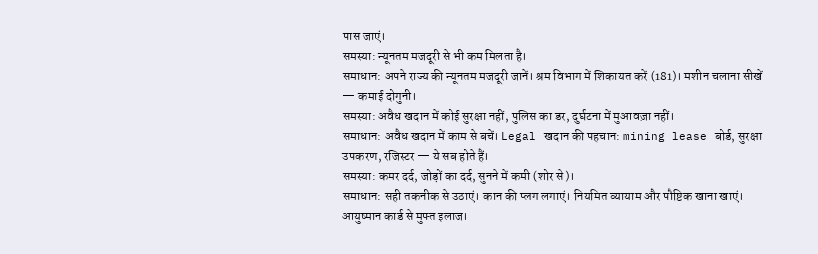पास जाएं।
समस्या: न्यूनतम मजदूरी से भी कम मिलता है।
समाधान: अपने राज्य की न्यूनतम मजदूरी जानें। श्रम विभाग में शिकायत करें (181)। मशीन चलाना सीखें — कमाई दोगुनी।
समस्या: अवैध खदान में कोई सुरक्षा नहीं, पुलिस का डर, दुर्घटना में मुआवज़ा नहीं।
समाधान: अवैध खदान में काम से बचें। Legal खदान की पहचान: mining lease बोर्ड, सुरक्षा उपकरण, रजिस्टर — ये सब होते हैं।
समस्या: कमर दर्द, जोड़ों का दर्द, सुनने में कमी (शोर से)।
समाधान: सही तकनीक से उठाएं। कान की प्लग लगाएं। नियमित व्यायाम और पौष्टिक खाना खाएं। आयुष्मान कार्ड से मुफ्त इलाज।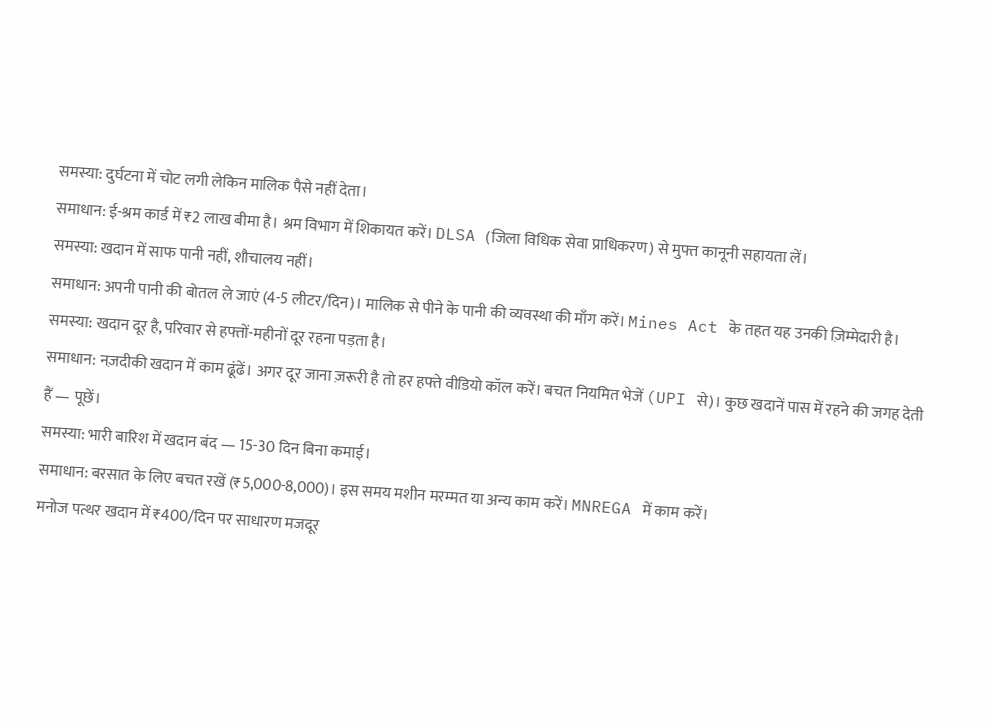समस्या: दुर्घटना में चोट लगी लेकिन मालिक पैसे नहीं देता।
समाधान: ई-श्रम कार्ड में ₹2 लाख बीमा है। श्रम विभाग में शिकायत करें। DLSA (जिला विधिक सेवा प्राधिकरण) से मुफ्त कानूनी सहायता लें।
समस्या: खदान में साफ पानी नहीं, शौचालय नहीं।
समाधान: अपनी पानी की बोतल ले जाएं (4-5 लीटर/दिन)। मालिक से पीने के पानी की व्यवस्था की माँग करें। Mines Act के तहत यह उनकी ज़िम्मेदारी है।
समस्या: खदान दूर है, परिवार से हफ्तों-महीनों दूर रहना पड़ता है।
समाधान: नज़दीकी खदान में काम ढूंढें। अगर दूर जाना ज़रूरी है तो हर हफ्ते वीडियो कॉल करें। बचत नियमित भेजें (UPI से)। कुछ खदानें पास में रहने की जगह देती हैं — पूछें।
समस्या: भारी बारिश में खदान बंद — 15-30 दिन बिना कमाई।
समाधान: बरसात के लिए बचत रखें (₹5,000-8,000)। इस समय मशीन मरम्मत या अन्य काम करें। MNREGA में काम करें।
मनोज पत्थर खदान में ₹400/दिन पर साधारण मजदूर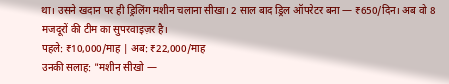था। उसने खदान पर ही ड्रिलिंग मशीन चलाना सीखा। 2 साल बाद ड्रिल ऑपरेटर बना — ₹650/दिन। अब वो 8 मजदूरों की टीम का सुपरवाइज़र है।
पहले: ₹10,000/माह | अब: ₹22,000/माह
उनकी सलाह: "मशीन सीखो —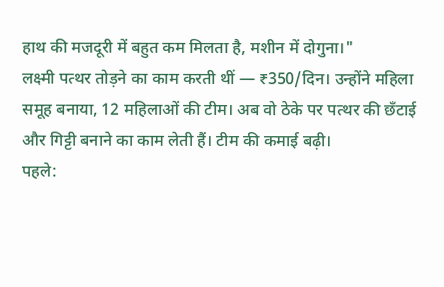हाथ की मजदूरी में बहुत कम मिलता है, मशीन में दोगुना।"
लक्ष्मी पत्थर तोड़ने का काम करती थीं — ₹350/दिन। उन्होंने महिला समूह बनाया, 12 महिलाओं की टीम। अब वो ठेके पर पत्थर की छँटाई और गिट्टी बनाने का काम लेती हैं। टीम की कमाई बढ़ी।
पहले: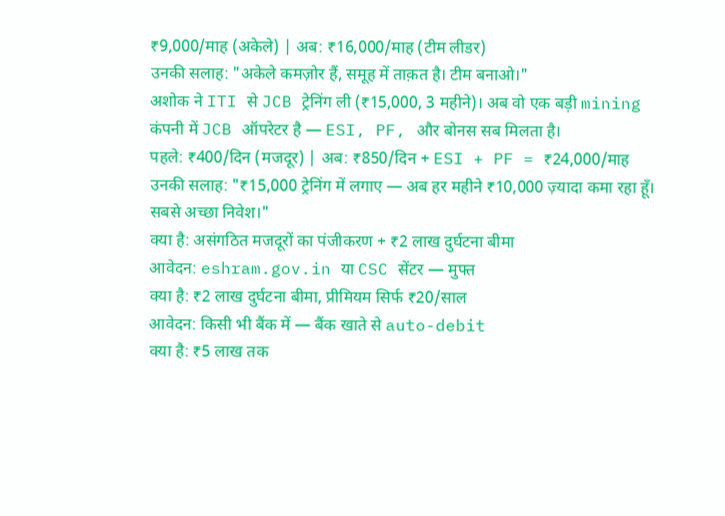₹9,000/माह (अकेले) | अब: ₹16,000/माह (टीम लीडर)
उनकी सलाह: "अकेले कमज़ोर हैं, समूह में ताक़त है। टीम बनाओ।"
अशोक ने ITI से JCB ट्रेनिंग ली (₹15,000, 3 महीने)। अब वो एक बड़ी mining कंपनी में JCB ऑपरेटर है — ESI, PF, और बोनस सब मिलता है।
पहले: ₹400/दिन (मजदूर) | अब: ₹850/दिन + ESI + PF = ₹24,000/माह
उनकी सलाह: "₹15,000 ट्रेनिंग में लगाए — अब हर महीने ₹10,000 ज़्यादा कमा रहा हूँ। सबसे अच्छा निवेश।"
क्या है: असंगठित मजदूरों का पंजीकरण + ₹2 लाख दुर्घटना बीमा
आवेदन: eshram.gov.in या CSC सेंटर — मुफ्त
क्या है: ₹2 लाख दुर्घटना बीमा, प्रीमियम सिर्फ ₹20/साल
आवेदन: किसी भी बैंक में — बैंक खाते से auto-debit
क्या है: ₹5 लाख तक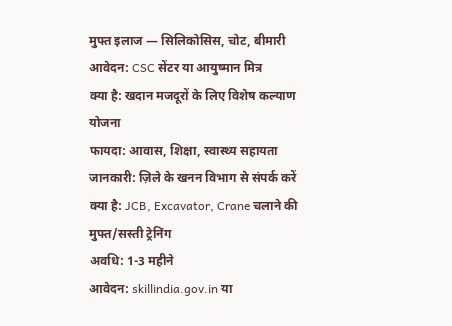मुफ्त इलाज — सिलिकोसिस, चोट, बीमारी
आवेदन: CSC सेंटर या आयुष्मान मित्र
क्या है: खदान मजदूरों के लिए विशेष कल्याण योजना
फायदा: आवास, शिक्षा, स्वास्थ्य सहायता
जानकारी: ज़िले के खनन विभाग से संपर्क करें
क्या है: JCB, Excavator, Crane चलाने की मुफ्त/सस्ती ट्रेनिंग
अवधि: 1-3 महीने
आवेदन: skillindia.gov.in या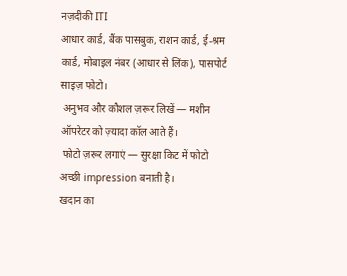नज़दीकी ITI
आधार कार्ड, बैंक पासबुक, राशन कार्ड, ई-श्रम कार्ड, मोबाइल नंबर (आधार से लिंक), पासपोर्ट साइज़ फोटो।
 अनुभव और कौशल ज़रूर लिखें — मशीन ऑपरेटर को ज़्यादा कॉल आते हैं।
 फोटो ज़रूर लगाएं — सुरक्षा किट में फोटो अच्छी impression बनाती है।
खदान का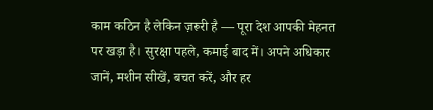काम कठिन है लेकिन ज़रूरी है — पूरा देश आपकी मेहनत पर खड़ा है। सुरक्षा पहले, कमाई बाद में। अपने अधिकार जानें, मशीन सीखें, बचत करें, और हर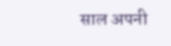साल अपनी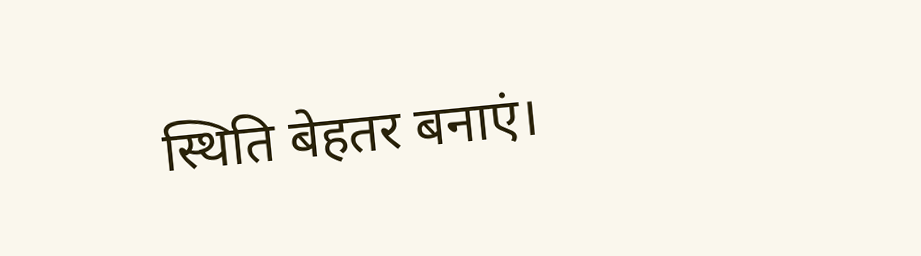स्थिति बेहतर बनाएं।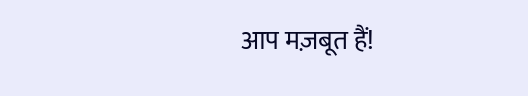आप मज़बूत हैं!